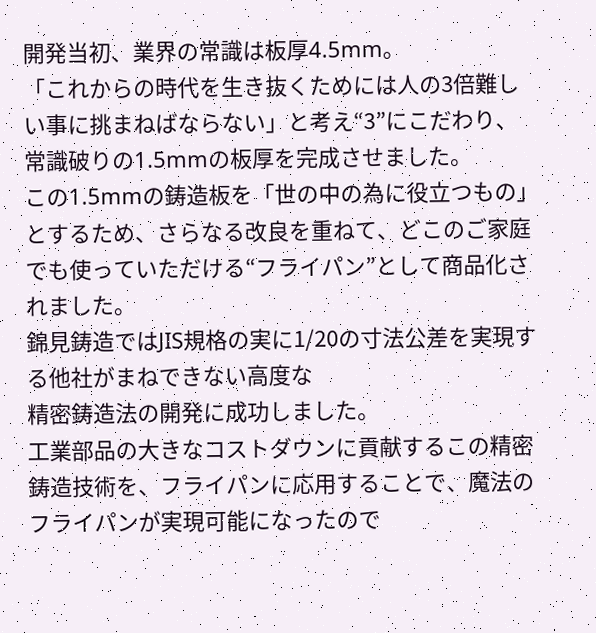開発当初、業界の常識は板厚4.5mm。
「これからの時代を生き抜くためには人の3倍難しい事に挑まねばならない」と考え“3”にこだわり、常識破りの1.5mmの板厚を完成させました。
この1.5mmの鋳造板を「世の中の為に役立つもの」とするため、さらなる改良を重ねて、どこのご家庭でも使っていただける“フライパン”として商品化されました。
錦見鋳造ではJIS規格の実に1/20の寸法公差を実現する他社がまねできない高度な
精密鋳造法の開発に成功しました。
工業部品の大きなコストダウンに貢献するこの精密鋳造技術を、フライパンに応用することで、魔法のフライパンが実現可能になったので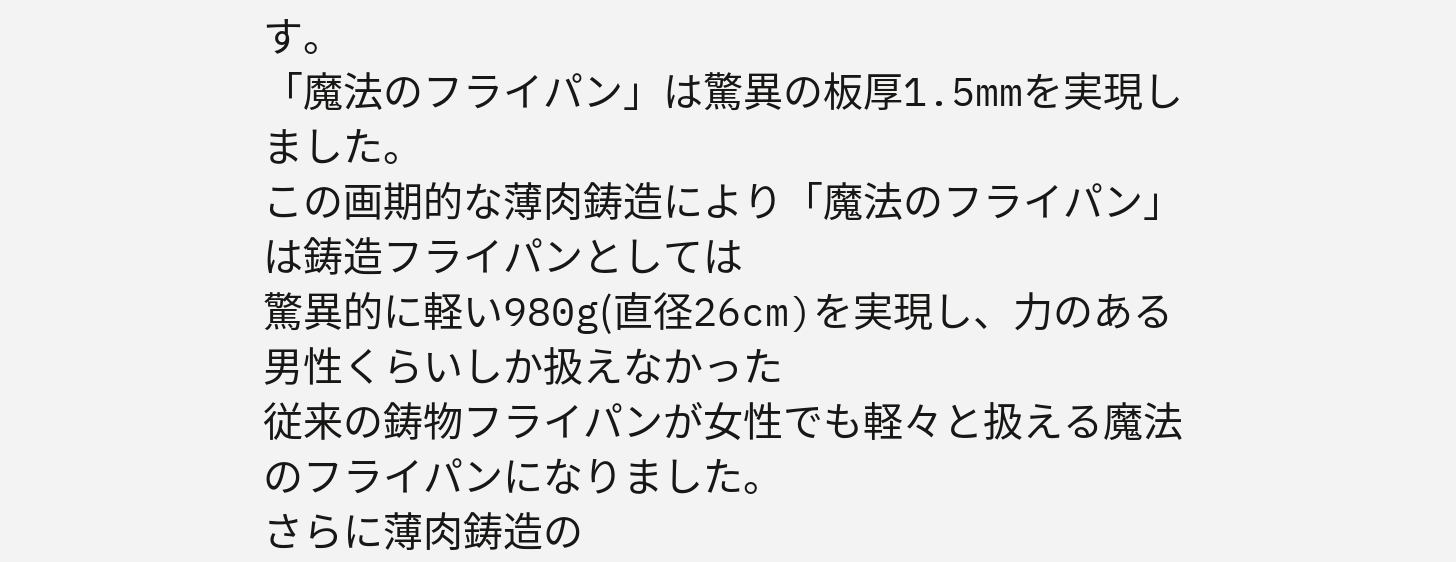す。
「魔法のフライパン」は驚異の板厚1.5mmを実現しました。
この画期的な薄肉鋳造により「魔法のフライパン」は鋳造フライパンとしては
驚異的に軽い980g(直径26cm)を実現し、力のある男性くらいしか扱えなかった
従来の鋳物フライパンが女性でも軽々と扱える魔法のフライパンになりました。
さらに薄肉鋳造の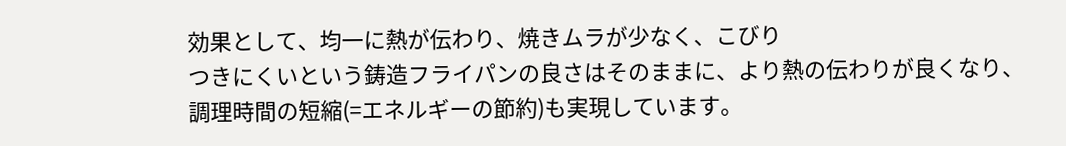効果として、均一に熱が伝わり、焼きムラが少なく、こびり
つきにくいという鋳造フライパンの良さはそのままに、より熱の伝わりが良くなり、
調理時間の短縮(=エネルギーの節約)も実現しています。